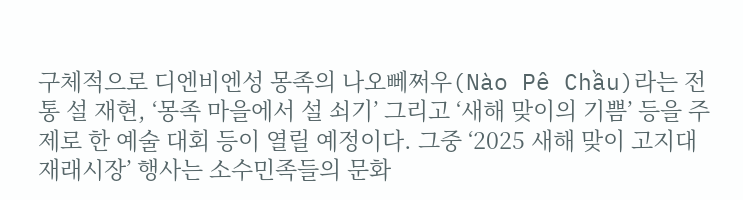구체적으로 디엔비엔성 몽족의 나오뻬쩌우(Nào Pê Chầu)라는 전통 설 재현, ‘몽족 마을에서 설 쇠기’ 그리고 ‘새해 맞이의 기쁨’ 등을 주제로 한 예술 대회 등이 열릴 예정이다. 그중 ‘2025 새해 맞이 고지대 재래시장’ 행사는 소수민족들의 문화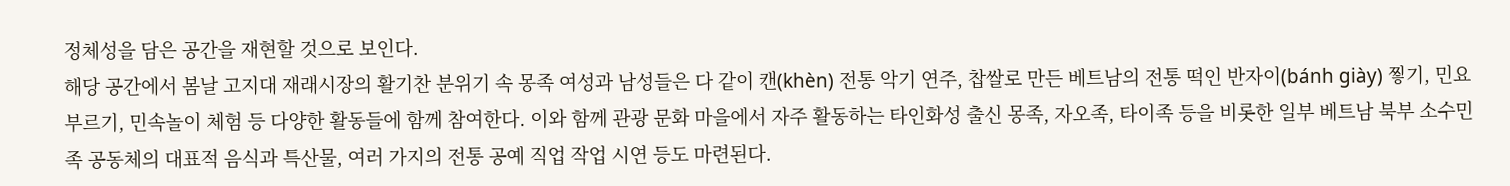정체성을 담은 공간을 재현할 것으로 보인다.
해당 공간에서 봄날 고지대 재래시장의 활기찬 분위기 속 몽족 여성과 남성들은 다 같이 캔(khèn) 전통 악기 연주, 찹쌀로 만든 베트남의 전통 떡인 반자이(bánh giày) 찧기, 민요 부르기, 민속놀이 체험 등 다양한 활동들에 함께 참여한다. 이와 함께 관광 문화 마을에서 자주 활동하는 타인화성 출신 몽족, 자오족, 타이족 등을 비롯한 일부 베트남 북부 소수민족 공동체의 대표적 음식과 특산물, 여러 가지의 전통 공예 직업 작업 시연 등도 마련된다.